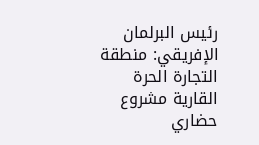رئيس البرلمان الإفريقي: منطقة التجارة الحرة القارية مشروع حضاري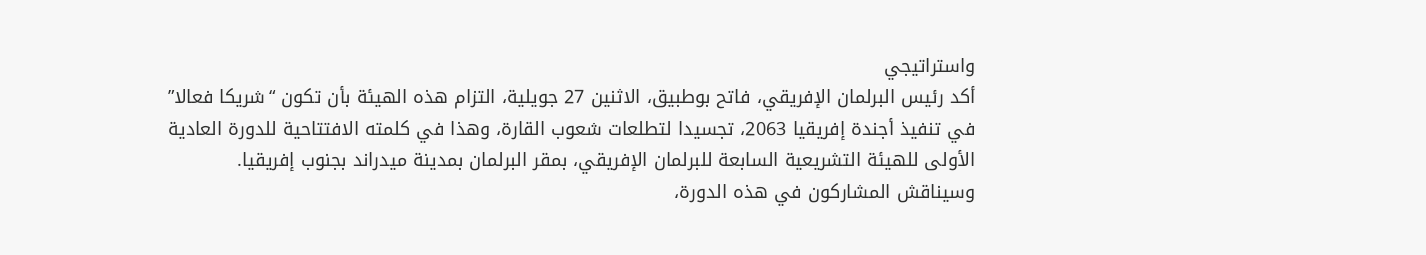واستراتيجي
أكد رئيس البرلمان الإفريقي، فاتح بوطبيق، الاثنين 27 جويلية، التزام هذه الهيئة بأن تكون “شريكا فعالا” في تنفيذ أجندة إفريقيا 2063، تجسيدا لتطلعات شعوب القارة، وهذا في كلمته الافتتاحية للدورة العادية الأولى للهيئة التشريعية السابعة للبرلمان الإفريقي، بمقر البرلمان بمدينة ميدراند بجنوب إفريقيا.
وسيناقش المشاركون في هذه الدورة،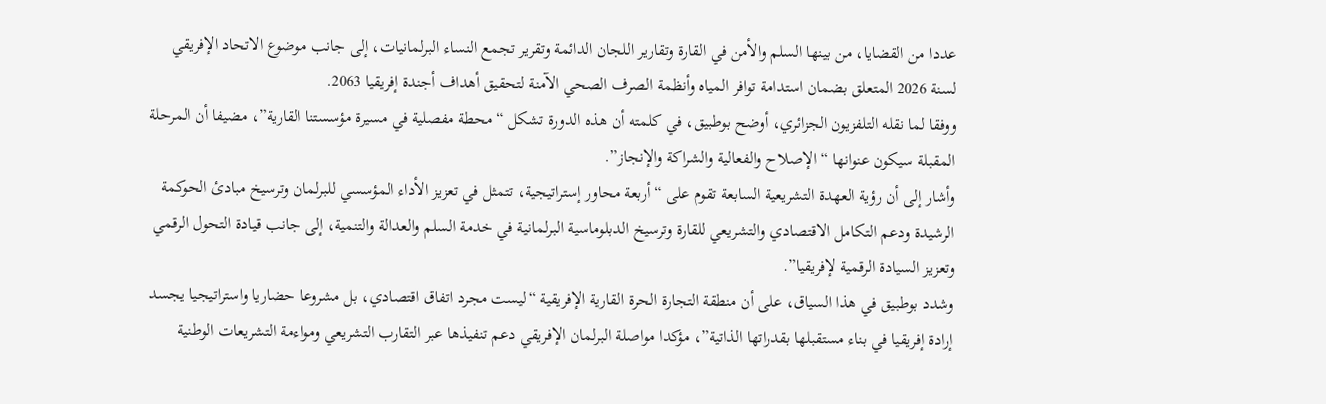عددا من القضايا، من بينها السلم والأمن في القارة وتقارير اللجان الدائمة وتقرير تجمع النساء البرلمانيات، إلى جانب موضوع الاتحاد الإفريقي لسنة 2026 المتعلق بضمان استدامة توافر المياه وأنظمة الصرف الصحي الآمنة لتحقيق أهداف أجندة إفريقيا 2063.
ووفقا لما نقله التلفزيون الجزائري، أوضح بوطبيق، في كلمته أن هذه الدورة تشكل “محطة مفصلية في مسيرة مؤسستنا القارية”، مضيفا أن المرحلة المقبلة سيكون عنوانها “الإصلاح والفعالية والشراكة والإنجاز”.
وأشار إلى أن رؤية العهدة التشريعية السابعة تقوم على “أربعة محاور إستراتيجية، تتمثل في تعزيز الأداء المؤسسي للبرلمان وترسيخ مبادئ الحوكمة الرشيدة ودعم التكامل الاقتصادي والتشريعي للقارة وترسيخ الدبلوماسية البرلمانية في خدمة السلم والعدالة والتنمية، إلى جانب قيادة التحول الرقمي وتعزيز السيادة الرقمية لإفريقيا”.
وشدد بوطبيق في هذا السياق، على أن منطقة التجارة الحرة القارية الإفريقية “ليست مجرد اتفاق اقتصادي، بل مشروعا حضاريا واستراتيجيا يجسد إرادة إفريقيا في بناء مستقبلها بقدراتها الذاتية”، مؤكدا مواصلة البرلمان الإفريقي دعم تنفيذها عبر التقارب التشريعي ومواءمة التشريعات الوطنية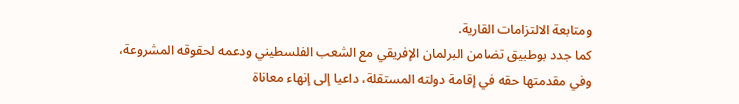ومتابعة الالتزامات القارية.
كما جدد بوطبيق تضامن البرلمان الإفريقي مع الشعب الفلسطيني ودعمه لحقوقه المشروعة، وفي مقدمتها حقه في إقامة دولته المستقلة، داعيا إلى إنهاء معاناة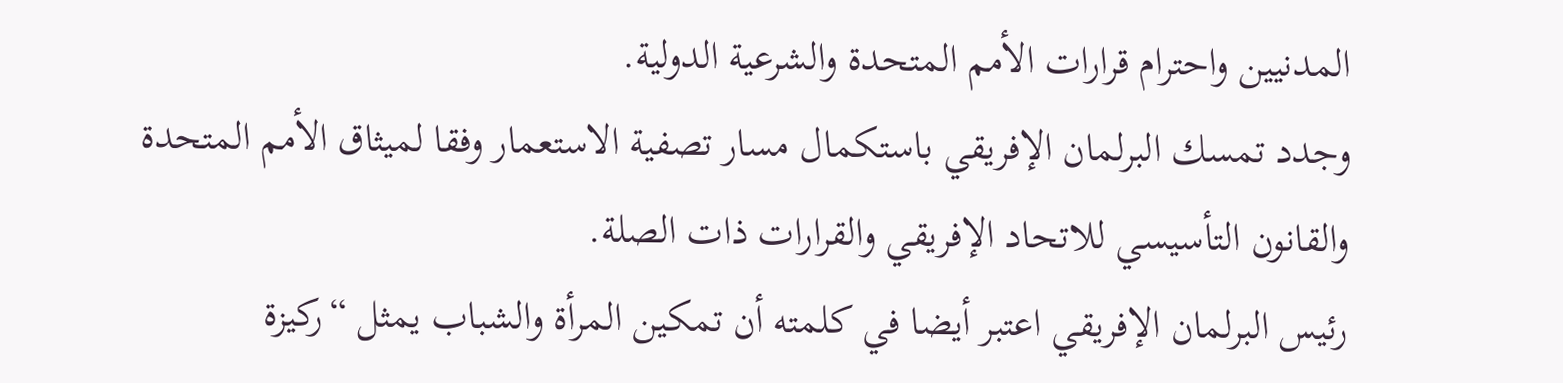المدنيين واحترام قرارات الأمم المتحدة والشرعية الدولية.
وجدد تمسك البرلمان الإفريقي باستكمال مسار تصفية الاستعمار وفقا لميثاق الأمم المتحدة والقانون التأسيسي للاتحاد الإفريقي والقرارات ذات الصلة.
رئيس البرلمان الإفريقي اعتبر أيضا في كلمته أن تمكين المرأة والشباب يمثل “ركيزة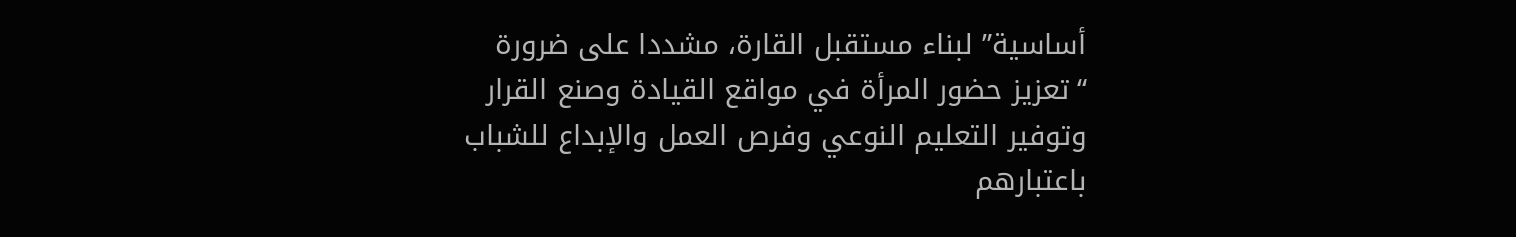أساسية” لبناء مستقبل القارة، مشددا على ضرورة “تعزيز حضور المرأة في مواقع القيادة وصنع القرار وتوفير التعليم النوعي وفرص العمل والإبداع للشباب باعتبارهم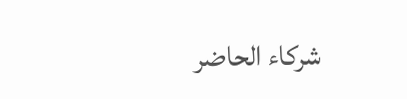شركاء الحاضر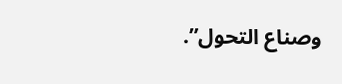وصناع التحول”.